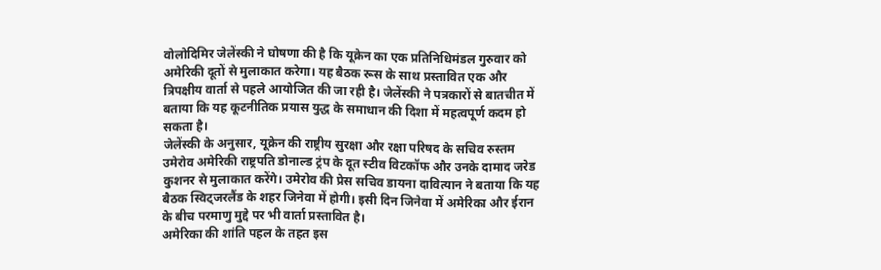वोलोदिमिर जेलेंस्की ने घोषणा की है कि यूक्रेन का एक प्रतिनिधिमंडल गुरुवार को अमेरिकी दूतों से मुलाकात करेगा। यह बैठक रूस के साथ प्रस्तावित एक और त्रिपक्षीय वार्ता से पहले आयोजित की जा रही है। जेलेंस्की ने पत्रकारों से बातचीत में बताया कि यह कूटनीतिक प्रयास युद्ध के समाधान की दिशा में महत्वपूर्ण कदम हो सकता है।
जेलेंस्की के अनुसार, यूक्रेन की राष्ट्रीय सुरक्षा और रक्षा परिषद के सचिव रुस्तम उमेरोव अमेरिकी राष्ट्रपति डोनाल्ड ट्रंप के दूत स्टीव विटकॉफ और उनके दामाद जरेड कुशनर से मुलाकात करेंगे। उमेरोव की प्रेस सचिव डायना दावित्यान ने बताया कि यह बैठक स्विट्जरलैंड के शहर जिनेवा में होगी। इसी दिन जिनेवा में अमेरिका और ईरान के बीच परमाणु मुद्दे पर भी वार्ता प्रस्तावित है।
अमेरिका की शांति पहल के तहत इस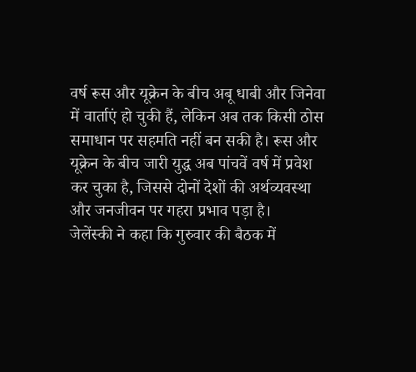वर्ष रूस और यूक्रेन के बीच अबू धाबी और जिनेवा में वार्ताएं हो चुकी हैं, लेकिन अब तक किसी ठोस समाधान पर सहमति नहीं बन सकी है। रूस और यूक्रेन के बीच जारी युद्ध अब पांचवें वर्ष में प्रवेश कर चुका है, जिससे दोनों देशों की अर्थव्यवस्था और जनजीवन पर गहरा प्रभाव पड़ा है।
जेलेंस्की ने कहा कि गुरुवार की बैठक में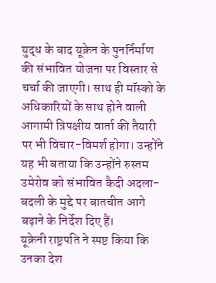युद्ध के बाद यूक्रेन के पुनर्निर्माण की संभावित योजना पर विस्तार से चर्चा की जाएगी। साथ ही मॉस्को के अधिकारियों के साथ होने वाली आगामी त्रिपक्षीय वार्ता की तैयारी पर भी विचार-विमर्श होगा। उन्होंने यह भी बताया कि उन्होंने रुस्तम उमेरोव को संभावित कैदी अदला-बदली के मुद्दे पर बातचीत आगे बढ़ाने के निर्देश दिए हैं।
यूक्रेनी राष्ट्रपति ने स्पष्ट किया कि उनका देश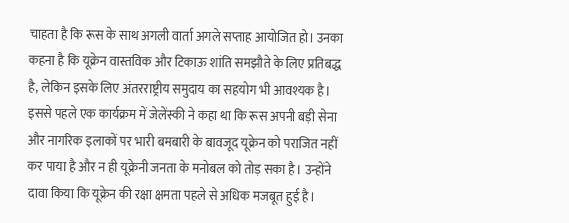चाहता है कि रूस के साथ अगली वार्ता अगले सप्ताह आयोजित हो। उनका कहना है कि यूक्रेन वास्तविक और टिकाऊ शांति समझौते के लिए प्रतिबद्ध है, लेकिन इसके लिए अंतरराष्ट्रीय समुदाय का सहयोग भी आवश्यक है।
इससे पहले एक कार्यक्रम में जेलेंस्की ने कहा था कि रूस अपनी बड़ी सेना और नागरिक इलाकों पर भारी बमबारी के बावजूद यूक्रेन को पराजित नहीं कर पाया है और न ही यूक्रेनी जनता के मनोबल को तोड़ सका है। उन्होंने दावा किया कि यूक्रेन की रक्षा क्षमता पहले से अधिक मजबूत हुई है।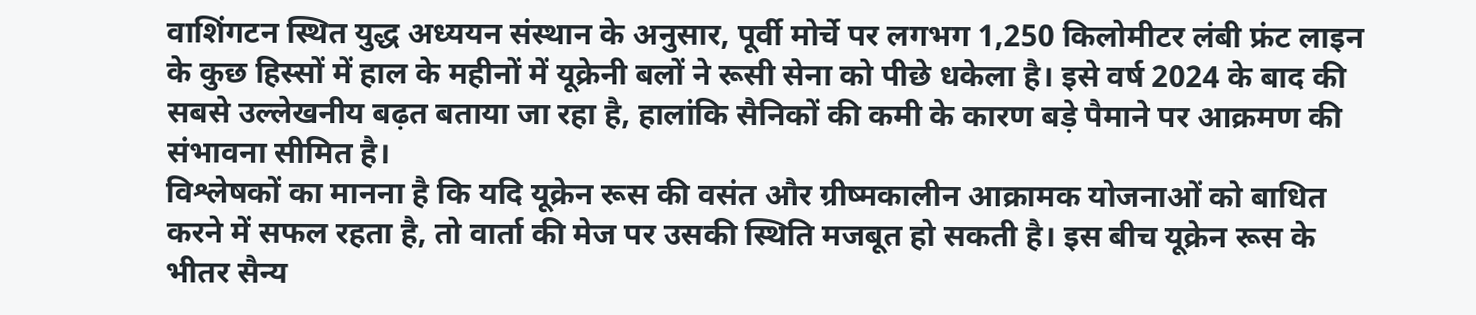वाशिंगटन स्थित युद्ध अध्ययन संस्थान के अनुसार, पूर्वी मोर्चे पर लगभग 1,250 किलोमीटर लंबी फ्रंट लाइन के कुछ हिस्सों में हाल के महीनों में यूक्रेनी बलों ने रूसी सेना को पीछे धकेला है। इसे वर्ष 2024 के बाद की सबसे उल्लेखनीय बढ़त बताया जा रहा है, हालांकि सैनिकों की कमी के कारण बड़े पैमाने पर आक्रमण की संभावना सीमित है।
विश्लेषकों का मानना है कि यदि यूक्रेन रूस की वसंत और ग्रीष्मकालीन आक्रामक योजनाओं को बाधित करने में सफल रहता है, तो वार्ता की मेज पर उसकी स्थिति मजबूत हो सकती है। इस बीच यूक्रेन रूस के भीतर सैन्य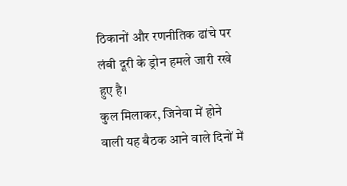ठिकानों और रणनीतिक ढांचे पर लंबी दूरी के ड्रोन हमले जारी रखे हुए है।
कुल मिलाकर, जिनेवा में होने वाली यह बैठक आने वाले दिनों में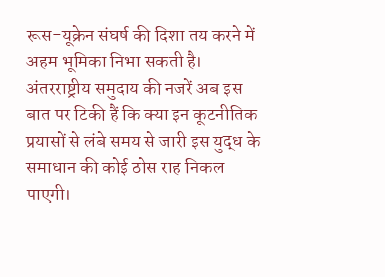रूस-यूक्रेन संघर्ष की दिशा तय करने में अहम भूमिका निभा सकती है। अंतरराष्ट्रीय समुदाय की नजरें अब इस बात पर टिकी हैं कि क्या इन कूटनीतिक प्रयासों से लंबे समय से जारी इस युद्ध के समाधान की कोई ठोस राह निकल पाएगी।